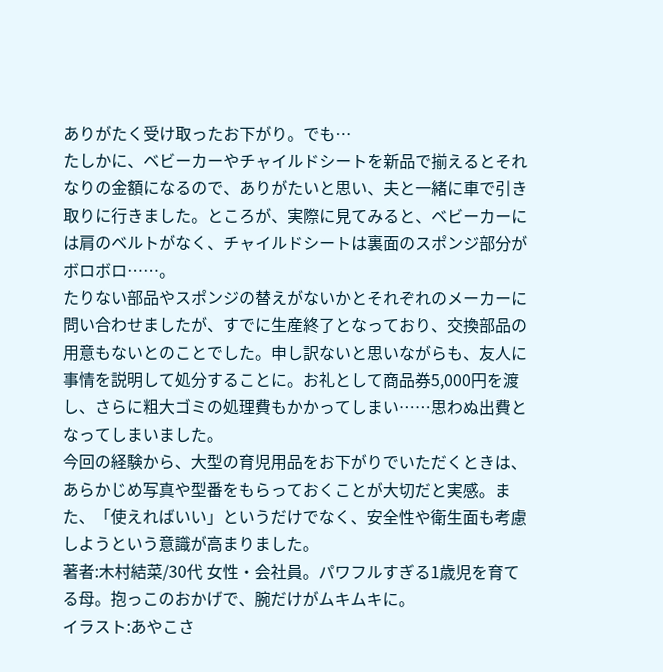ありがたく受け取ったお下がり。でも…
たしかに、ベビーカーやチャイルドシートを新品で揃えるとそれなりの金額になるので、ありがたいと思い、夫と一緒に車で引き取りに行きました。ところが、実際に見てみると、ベビーカーには肩のベルトがなく、チャイルドシートは裏面のスポンジ部分がボロボロ……。
たりない部品やスポンジの替えがないかとそれぞれのメーカーに問い合わせましたが、すでに生産終了となっており、交換部品の用意もないとのことでした。申し訳ないと思いながらも、友人に事情を説明して処分することに。お礼として商品券5,000円を渡し、さらに粗大ゴミの処理費もかかってしまい……思わぬ出費となってしまいました。
今回の経験から、大型の育児用品をお下がりでいただくときは、あらかじめ写真や型番をもらっておくことが大切だと実感。また、「使えればいい」というだけでなく、安全性や衛生面も考慮しようという意識が高まりました。
著者:木村結菜/30代 女性・会社員。パワフルすぎる1歳児を育てる母。抱っこのおかげで、腕だけがムキムキに。
イラスト:あやこさ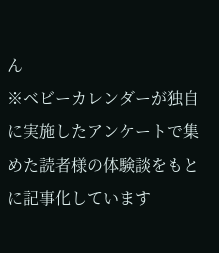ん
※ベビーカレンダーが独自に実施したアンケートで集めた読者様の体験談をもとに記事化しています